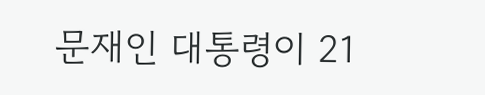문재인 대통령이 21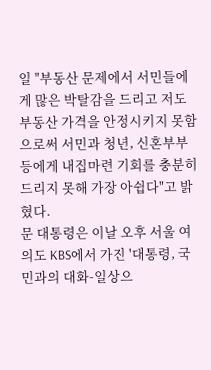일 "부동산 문제에서 서민들에게 많은 박탈감을 드리고 저도 부동산 가격을 안정시키지 못함으로써 서민과 청년, 신혼부부 등에게 내집마련 기회를 충분히 드리지 못해 가장 아쉽다"고 밝혔다.
문 대통령은 이날 오후 서울 여의도 KBS에서 가진 '대통령, 국민과의 대화-일상으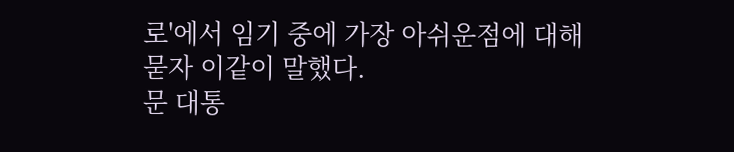로'에서 임기 중에 가장 아쉬운점에 대해 묻자 이같이 말했다.
문 대통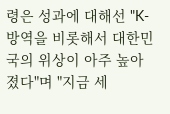령은 성과에 대해선 "K-방역을 비롯해서 대한민국의 위상이 아주 높아졌다"며 "지금 세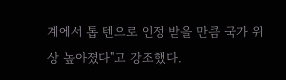계에서 톱 텐으로 인정 받을 만큼 국가 위상 높아졌다"고 강조했다.